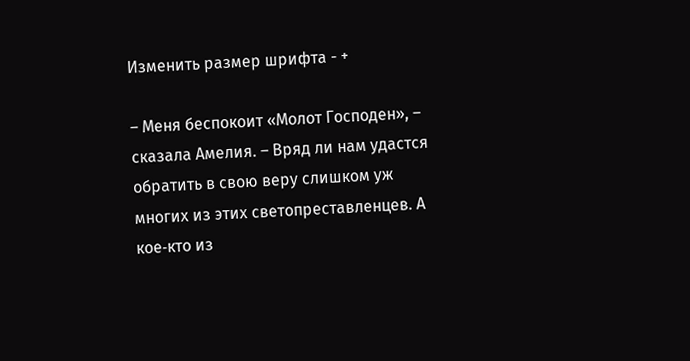Изменить размер шрифта - +

– Меня беспокоит «Молот Господен», – сказала Амелия. – Вряд ли нам удастся обратить в свою веру слишком уж многих из этих светопреставленцев. А кое‑кто из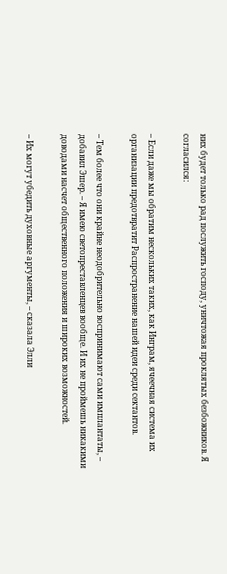них будет только рад послужить господу, уничтожая проклятых безбожников. Я согласился:

– Если даже мы обратим нескольких таких, как Инграм, ячеечная система их организации предотвратит Распространение нашей идеи среди сектантов.

– Тем более что они крайне неодобрительно воспринимают сами имплантаты, – добавил Эшер. – Я имею светопреставленцев вообще. И их не проймешь никакими доводами насчет общественного положения и широких возможностей.

– Их могут убедить духовные аргументы, – сказала Элли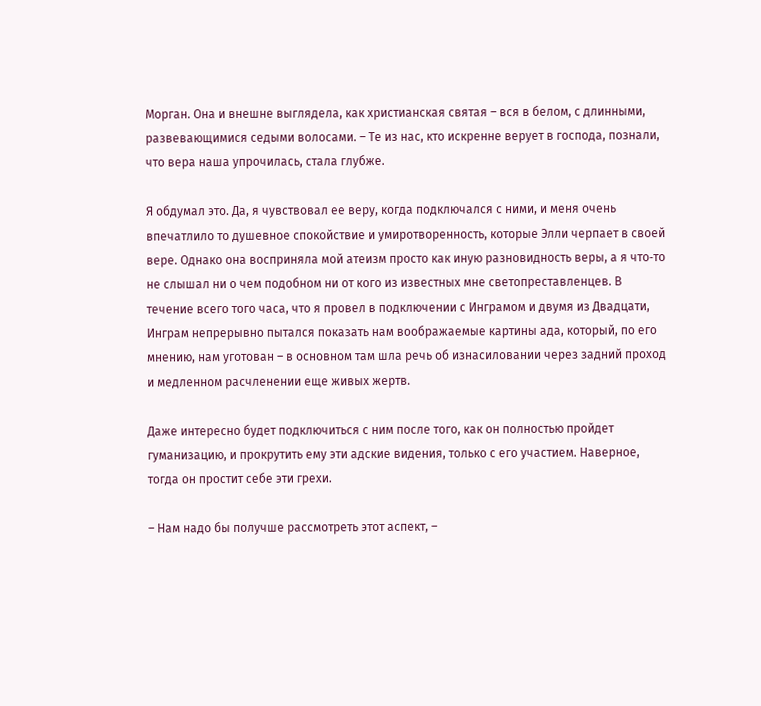Морган. Она и внешне выглядела, как христианская святая – вся в белом, с длинными, развевающимися седыми волосами. – Те из нас, кто искренне верует в господа, познали, что вера наша упрочилась, стала глубже.

Я обдумал это. Да, я чувствовал ее веру, когда подключался с ними, и меня очень впечатлило то душевное спокойствие и умиротворенность, которые Элли черпает в своей вере. Однако она восприняла мой атеизм просто как иную разновидность веры, а я что‑то не слышал ни о чем подобном ни от кого из известных мне светопреставленцев. В течение всего того часа, что я провел в подключении с Инграмом и двумя из Двадцати, Инграм непрерывно пытался показать нам воображаемые картины ада, который, по его мнению, нам уготован – в основном там шла речь об изнасиловании через задний проход и медленном расчленении еще живых жертв.

Даже интересно будет подключиться с ним после того, как он полностью пройдет гуманизацию, и прокрутить ему эти адские видения, только с его участием. Наверное, тогда он простит себе эти грехи.

– Нам надо бы получше рассмотреть этот аспект, –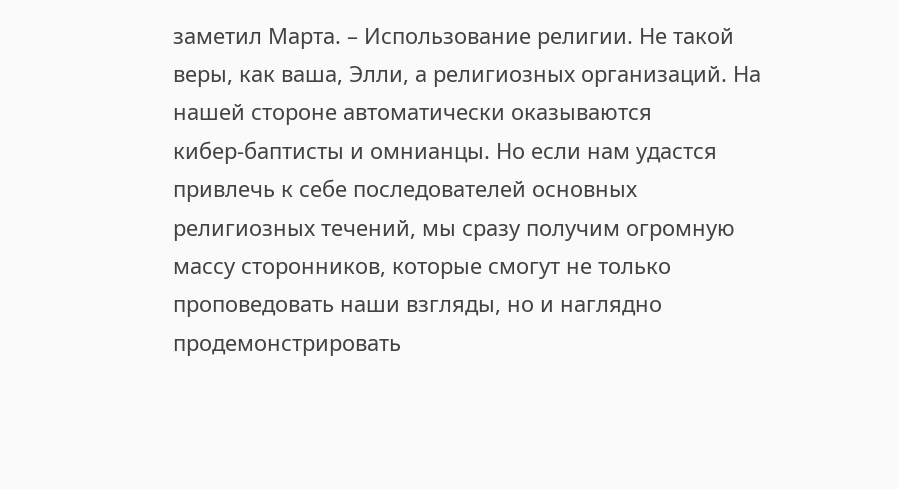заметил Марта. – Использование религии. Не такой веры, как ваша, Элли, а религиозных организаций. На нашей стороне автоматически оказываются кибер‑баптисты и омнианцы. Но если нам удастся привлечь к себе последователей основных религиозных течений, мы сразу получим огромную массу сторонников, которые смогут не только проповедовать наши взгляды, но и наглядно продемонстрировать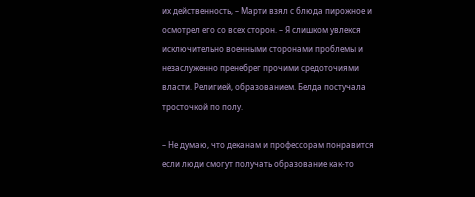их действенность, – Марти взял с блюда пирожное и осмотрел его со всех сторон. – Я слишком увлекся исключительно военными сторонами проблемы и незаслуженно пренебрег прочими средоточиями власти. Религией, образованием. Белда постучала тросточкой по полу.

– Не думаю, что деканам и профессорам понравится если люди смогут получать образование как‑то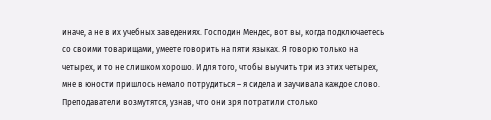иначе, а не в их учебных заведениях. Господин Мендес, вот вы, когда подключаетесь со своими товарищами, умеете говорить на пяти языках. Я говорю только на четырех, и то не слишком хорошо. И для того, чтобы выучить три из этих четырех, мне в юности пришлось немало потрудиться – я сидела и заучивала каждое слово. Преподаватели возмутятся, узнав, что они зря потратили столько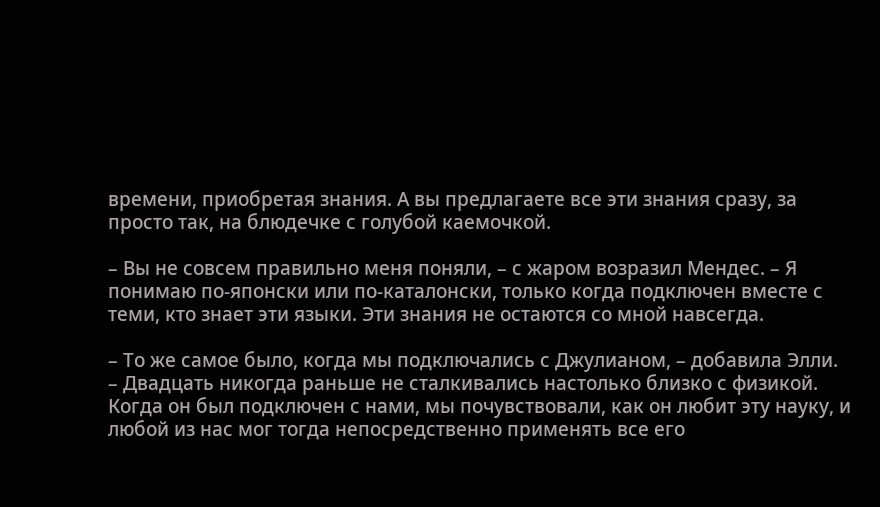времени, приобретая знания. А вы предлагаете все эти знания сразу, за просто так, на блюдечке с голубой каемочкой.

– Вы не совсем правильно меня поняли, – с жаром возразил Мендес. – Я понимаю по‑японски или по‑каталонски, только когда подключен вместе с теми, кто знает эти языки. Эти знания не остаются со мной навсегда.

– То же самое было, когда мы подключались с Джулианом, – добавила Элли. – Двадцать никогда раньше не сталкивались настолько близко с физикой. Когда он был подключен с нами, мы почувствовали, как он любит эту науку, и любой из нас мог тогда непосредственно применять все его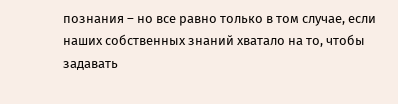познания – но все равно только в том случае, если наших собственных знаний хватало на то, чтобы задавать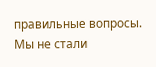правильные вопросы. Мы не стали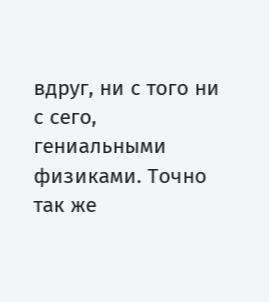вдруг, ни с того ни с сего, гениальными физиками. Точно так же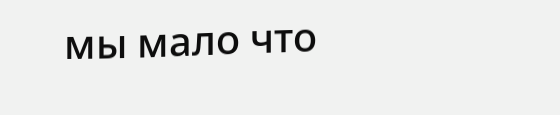мы мало что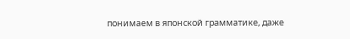понимаем в японской грамматике, даже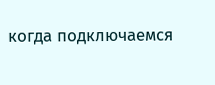когда подключаемся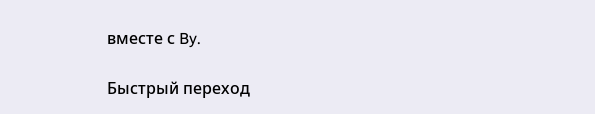вместе с By.

Быстрый переход